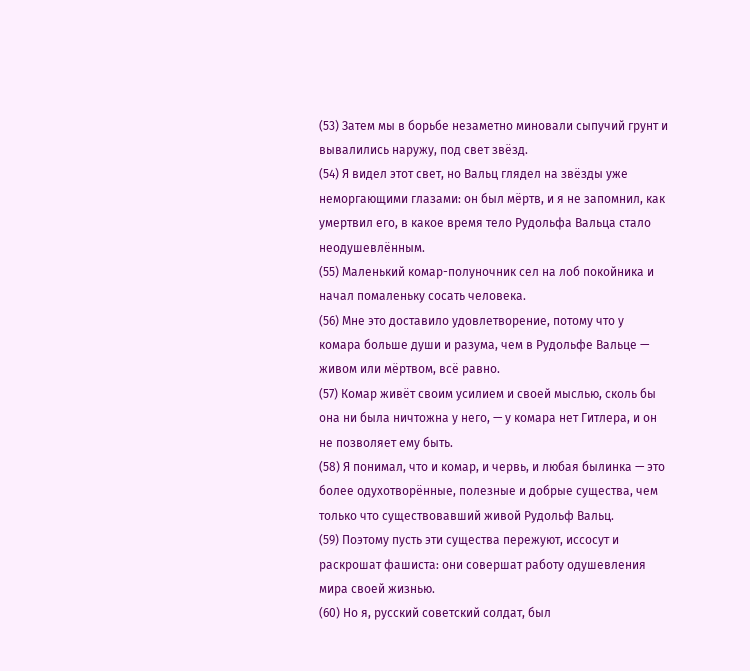(53) Затем мы в борьбе незаметно миновали сыпучий грунт и вывалились наружу, под свет звёзд.
(54) Я видел этот свет, но Вальц глядел на звёзды уже неморгающими глазами: он был мёртв, и я не запомнил, как умертвил его, в какое время тело Рудольфа Вальца стало неодушевлённым.
(55) Маленький комар-полуночник сел на лоб покойника и начал помаленьку сосать человека.
(56) Мне это доставило удовлетворение, потому что у комара больше души и разума, чем в Рудольфе Вальце — живом или мёртвом, всё равно.
(57) Комар живёт своим усилием и своей мыслью, сколь бы она ни была ничтожна у него, — у комара нет Гитлера, и он не позволяет ему быть.
(58) Я понимал, что и комар, и червь, и любая былинка — это более одухотворённые, полезные и добрые существа, чем только что существовавший живой Рудольф Вальц.
(59) Поэтому пусть эти существа пережуют, иссосут и раскрошат фашиста: они совершат работу одушевления мира своей жизнью.
(60) Но я, русский советский солдат, был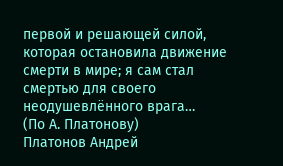первой и решающей силой, которая остановила движение смерти в мире; я сам стал смертью для своего неодушевлённого врага…
(По А. Платонову)
Платонов Андрей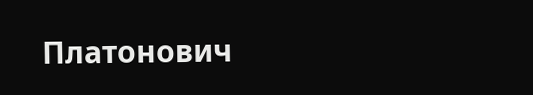Платонович